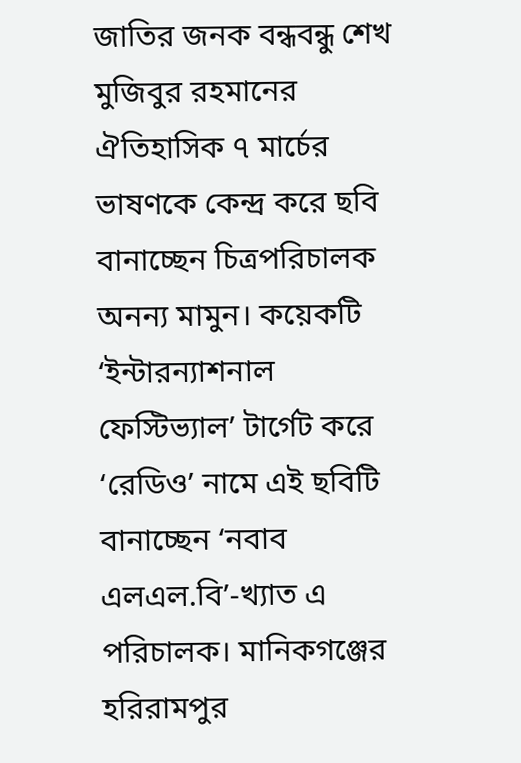জাতির জনক বন্ধবন্ধু শেখ মুজিবুর রহমানের ঐতিহাসিক ৭ মার্চের ভাষণকে কেন্দ্র করে ছবি বানাচ্ছেন চিত্রপরিচালক অনন্য মামুন। কয়েকটি ‘ইন্টারন্যাশনাল ফেস্টিভ্যাল’ টার্গেট করে ‘রেডিও’ নামে এই ছবিটি বানাচ্ছেন ‘নবাব এলএল.বি’-খ্যাত এ পরিচালক। মানিকগঞ্জের হরিরামপুর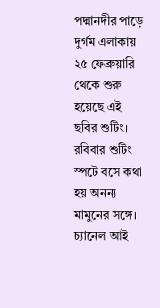পদ্মানদীর পাড়ে দুর্গম এলাকায় ২৫ ফেব্রুয়ারি থেকে শুরু হয়েছে এই ছবির শুটিং।
রবিবার শুটিং স্পটে বসে কথা হয় অনন্য মামুনের সঙ্গে। চ্যানেল আই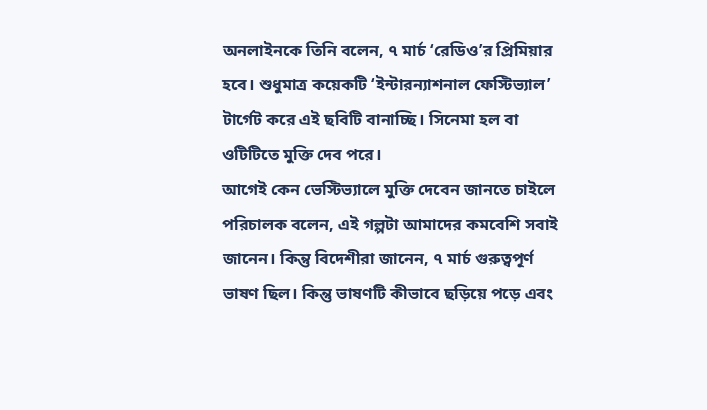অনলাইনকে তিনি বলেন, ৭ মার্চ ‘রেডিও’র প্রিমিয়ার হবে। শুধুমাত্র কয়েকটি ‘ইন্টারন্যাশনাল ফেস্টিভ্যাল’ টার্গেট করে এই ছবিটি বানাচ্ছি। সিনেমা হল বা ওটিটিতে মুক্তি দেব পরে।
আগেই কেন ভেস্টিভ্যালে মুক্তি দেবেন জানতে চাইলে পরিচালক বলেন, এই গল্পটা আমাদের কমবেশি সবাই জানেন। কিন্তু বিদেশীরা জানেন, ৭ মার্চ গুরুত্বপূর্ণ ভাষণ ছিল। কিন্তু ভাষণটি কীভাবে ছড়িয়ে পড়ে এবং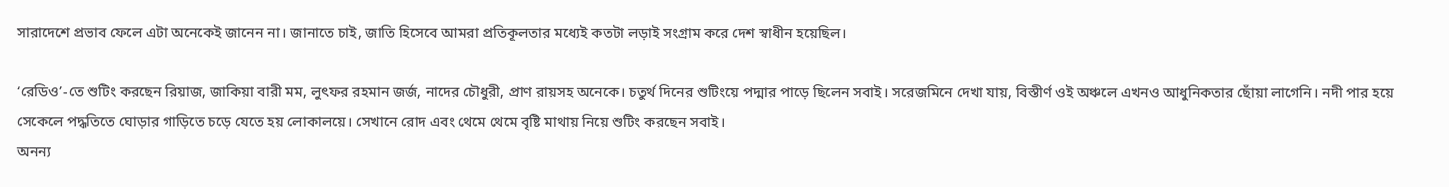সারাদেশে প্রভাব ফেলে এটা অনেকেই জানেন না। জানাতে চাই, জাতি হিসেবে আমরা প্রতিকূলতার মধ্যেই কতটা লড়াই সংগ্রাম করে দেশ স্বাধীন হয়েছিল।

‘রেডিও’-তে শুটিং করছেন রিয়াজ, জাকিয়া বারী মম, লুৎফর রহমান জর্জ, নাদের চৌধুরী, প্রাণ রায়সহ অনেকে। চতুর্থ দিনের শুটিংয়ে পদ্মার পাড়ে ছিলেন সবাই। সরেজমিনে দেখা যায়, বিস্তীর্ণ ওই অঞ্চলে এখনও আধুনিকতার ছোঁয়া লাগেনি। নদী পার হয়ে সেকেলে পদ্ধতিতে ঘোড়ার গাড়িতে চড়ে যেতে হয় লোকালয়ে। সেখানে রোদ এবং থেমে থেমে বৃষ্টি মাথায় নিয়ে শুটিং করছেন সবাই।
অনন্য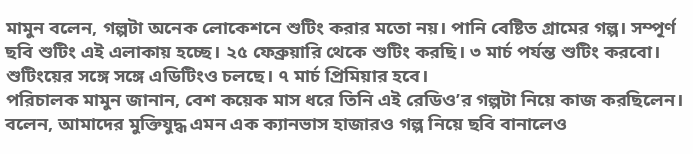মামুন বলেন, গল্পটা অনেক লোকেশনে শুটিং করার মতো নয়। পানি বেষ্টিত গ্রামের গল্প। সম্পূর্ণ ছবি শুটিং এই এলাকায় হচ্ছে। ২৫ ফেব্রুয়ারি থেকে শুটিং করছি। ৩ মার্চ পর্যন্ত শুটিং করবো। শুটিংয়ের সঙ্গে সঙ্গে এডিটিংও চলছে। ৭ মার্চ প্রিমিয়ার হবে।
পরিচালক মামুন জানান, বেশ কয়েক মাস ধরে তিনি এই রেডিও’র গল্পটা নিয়ে কাজ করছিলেন। বলেন, আমাদের মুক্তিযুদ্ধ এমন এক ক্যানভাস হাজারও গল্প নিয়ে ছবি বানালেও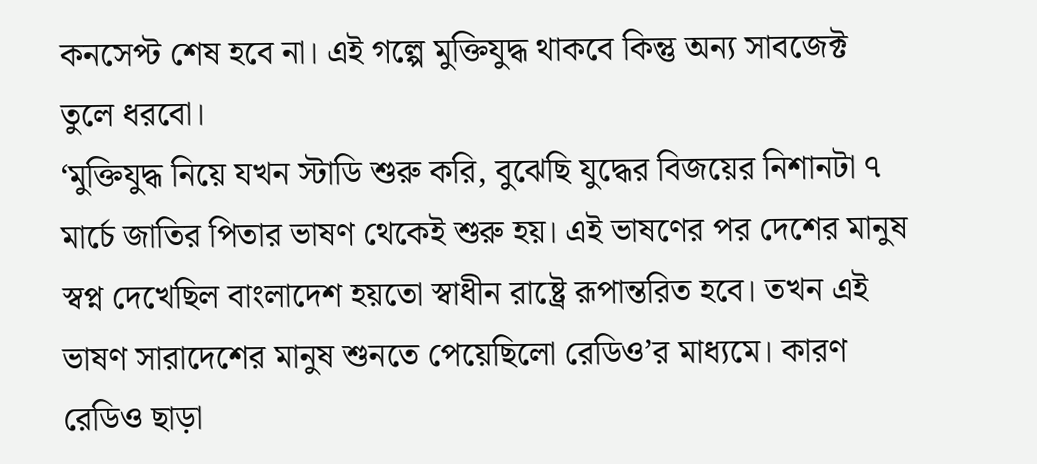কনসেপ্ট শেষ হবে না। এই গল্পে মুক্তিযুদ্ধ থাকবে কিন্তু অন্য সাবজেক্ট তুলে ধরবো।
‘মুক্তিযুদ্ধ নিয়ে যখন স্টাডি শুরু করি, বুঝেছি যুদ্ধের বিজয়ের নিশানটা ৭ মার্চে জাতির পিতার ভাষণ থেকেই শুরু হয়। এই ভাষণের পর দেশের মানুষ স্বপ্ন দেখেছিল বাংলাদেশ হয়তো স্বাধীন রাষ্ট্রে রূপান্তরিত হবে। তখন এই ভাষণ সারাদেশের মানুষ শুনতে পেয়েছিলো রেডিও’র মাধ্যমে। কারণ রেডিও ছাড়া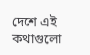দেশে এই কথাগুলো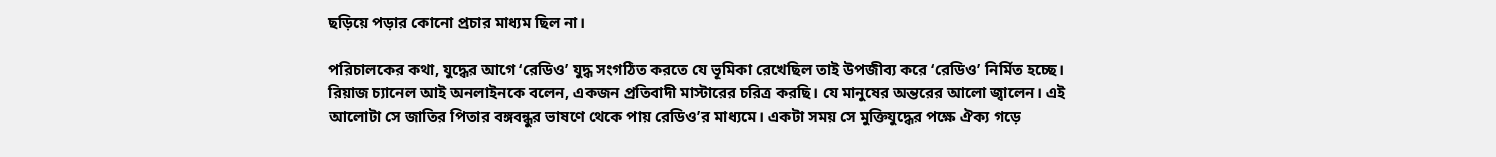ছড়িয়ে পড়ার কোনো প্রচার মাধ্যম ছিল না।

পরিচালকের কথা, যুদ্ধের আগে ‘রেডিও’ যুদ্ধ সংগঠিত করতে যে ভূমিকা রেখেছিল তাই উপজীব্য করে ‘রেডিও’ নির্মিত হচ্ছে।
রিয়াজ চ্যানেল আই অনলাইনকে বলেন, একজন প্রতিবাদী মাস্টারের চরিত্র করছি। যে মানুষের অন্তরের আলো জ্বালেন। এই আলোটা সে জাতির পিতার বঙ্গবন্ধুর ভাষণে থেকে পায় রেডিও’র মাধ্যমে। একটা সময় সে মুক্তিযুদ্ধের পক্ষে ঐক্য গড়ে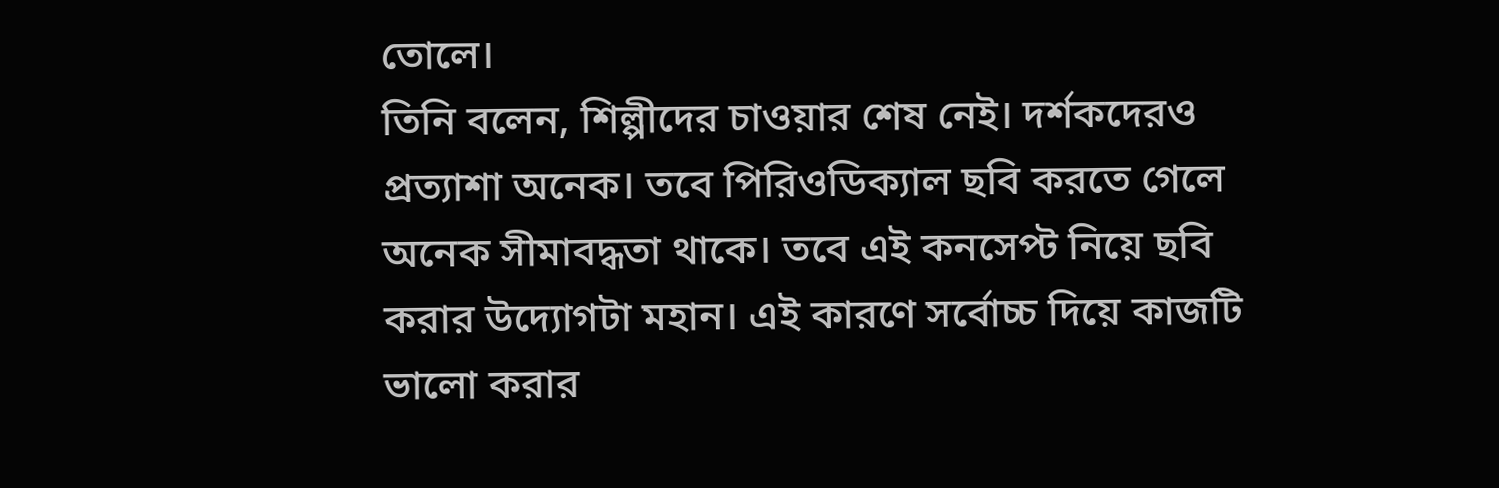তোলে।
তিনি বলেন, শিল্পীদের চাওয়ার শেষ নেই। দর্শকদেরও প্রত্যাশা অনেক। তবে পিরিওডিক্যাল ছবি করতে গেলে অনেক সীমাবদ্ধতা থাকে। তবে এই কনসেপ্ট নিয়ে ছবি করার উদ্যোগটা মহান। এই কারণে সর্বোচ্চ দিয়ে কাজটি ভালো করার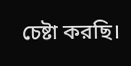চেষ্টা করছি।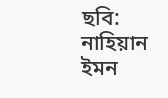ছবি: নাহিয়ান ইমন